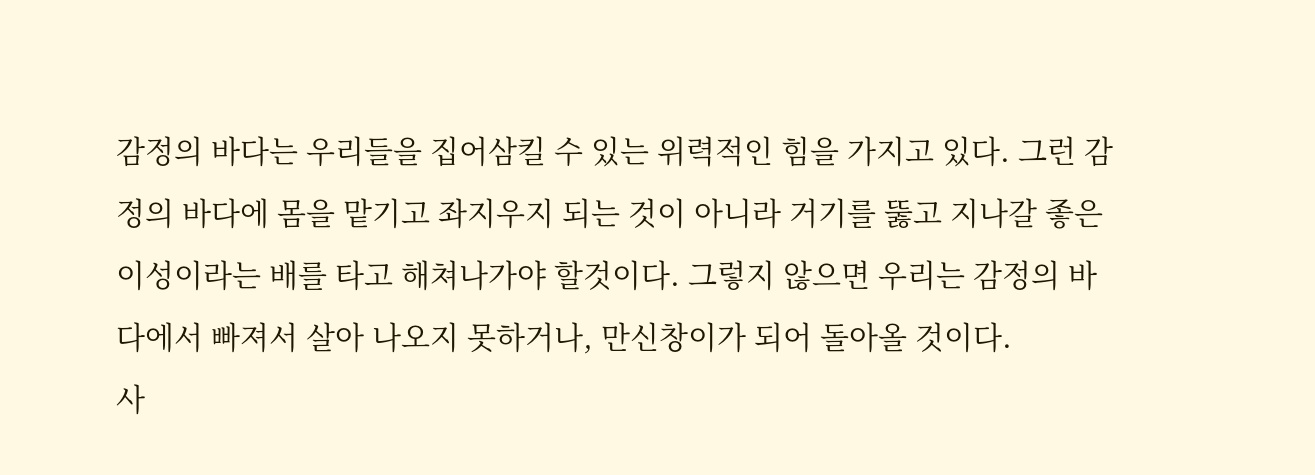감정의 바다는 우리들을 집어삼킬 수 있는 위력적인 힘을 가지고 있다. 그런 감정의 바다에 몸을 맡기고 좌지우지 되는 것이 아니라 거기를 뚫고 지나갈 좋은 이성이라는 배를 타고 해쳐나가야 할것이다. 그렇지 않으면 우리는 감정의 바다에서 빠져서 살아 나오지 못하거나, 만신창이가 되어 돌아올 것이다.
사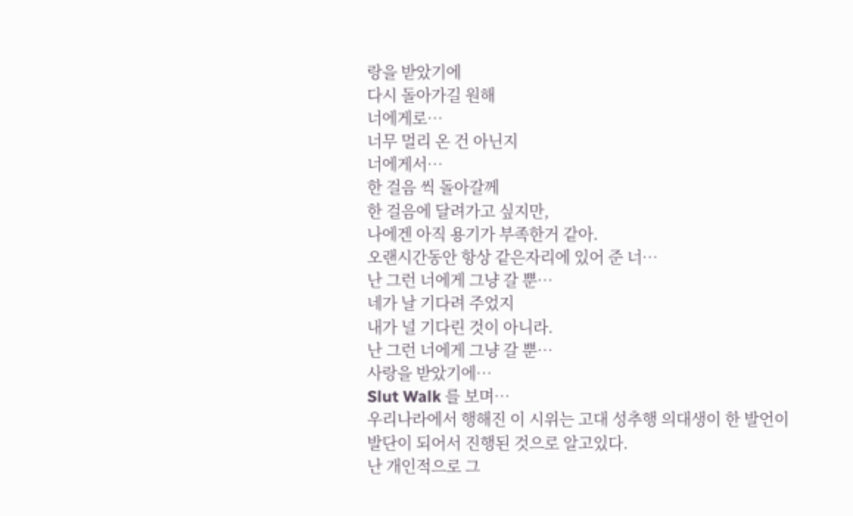랑을 받았기에
다시 돌아가길 원해
너에게로…
너무 멀리 온 건 아닌지
너에게서…
한 걸음 씩 돌아갈께
한 걸음에 달려가고 싶지만,
나에겐 아직 용기가 부족한거 같아.
오랜시간동안 항상 같은자리에 있어 준 너…
난 그런 너에게 그냥 갈 뿐…
네가 날 기다려 주었지
내가 널 기다린 것이 아니라.
난 그런 너에게 그냥 갈 뿐…
사랑을 받았기에…
Slut Walk 를 보며…
우리나라에서 행해진 이 시위는 고대 성추행 의대생이 한 발언이 발단이 되어서 진행된 것으로 알고있다.
난 개인적으로 그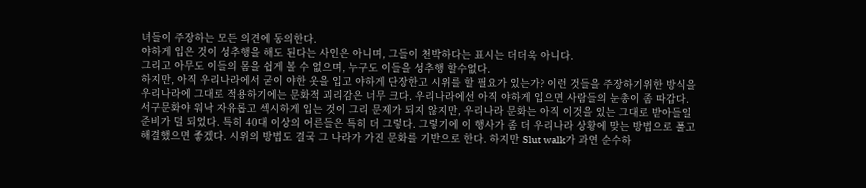녀들이 주장하는 모든 의견에 동의한다.
야하게 입은 것이 성추행을 해도 된다는 사인은 아니며, 그들이 천박하다는 표시는 더더욱 아니다.
그리고 아무도 이들의 몸을 쉽게 볼 수 없으며, 누구도 이들을 성추행 할수없다.
하지만, 아직 우리나라에서 굳이 야한 옷을 입고 야하게 단장한고 시위를 할 필요가 있는가? 이런 것들을 주장하기위한 방식을 우리나라에 그대로 적용하기에는 문화적 괴리감은 너무 크다. 우리나라에선 아직 야하게 입으면 사람들의 눈총이 좀 따갑다. 서구문화야 워낙 자유롭고 섹시하게 입는 것이 그리 문제가 되지 않지만, 우리나라 문화는 아직 이것을 있는 그대로 받아들일 준비가 덜 되었다. 특히 40대 이상의 어른들은 특히 더 그렇다. 그렇기에 이 행사가 좀 더 우리나라 상황에 맞는 방법으로 풀고 해결했으면 좋겠다. 시위의 방법도 결국 그 나라가 가진 문화를 기반으로 한다. 하지만 Slut walk가 과연 순수하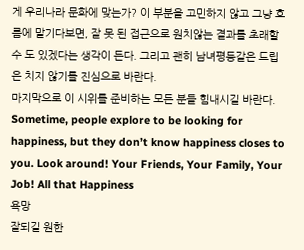게 우리나라 문화에 맞는가? 이 부분을 고민하지 않고 그냥 흐름에 맡기다보면, 잘 못 된 접근으로 원치않는 결과를 초래할 수 도 있겠다는 생각이 든다. 그리고 괜히 남녀평등같은 드립은 치지 않기를 진심으로 바란다.
마지막으로 이 시위를 준비하는 모든 분들 힘내시길 바란다.
Sometime, people explore to be looking for happiness, but they don’t know happiness closes to you. Look around! Your Friends, Your Family, Your Job! All that Happiness
욕망
잘되길 원한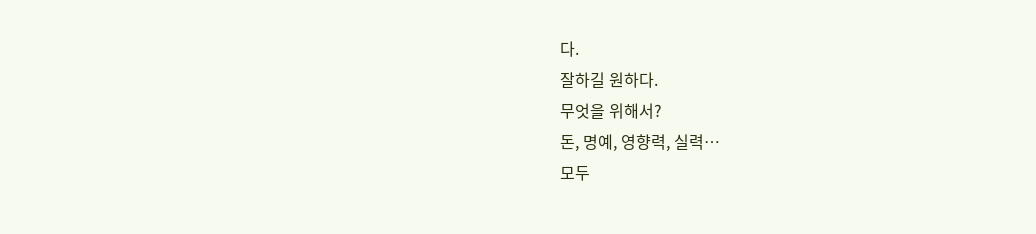다.
잘하길 원하다.
무엇을 위해서?
돈, 명예, 영향력, 실력…
모두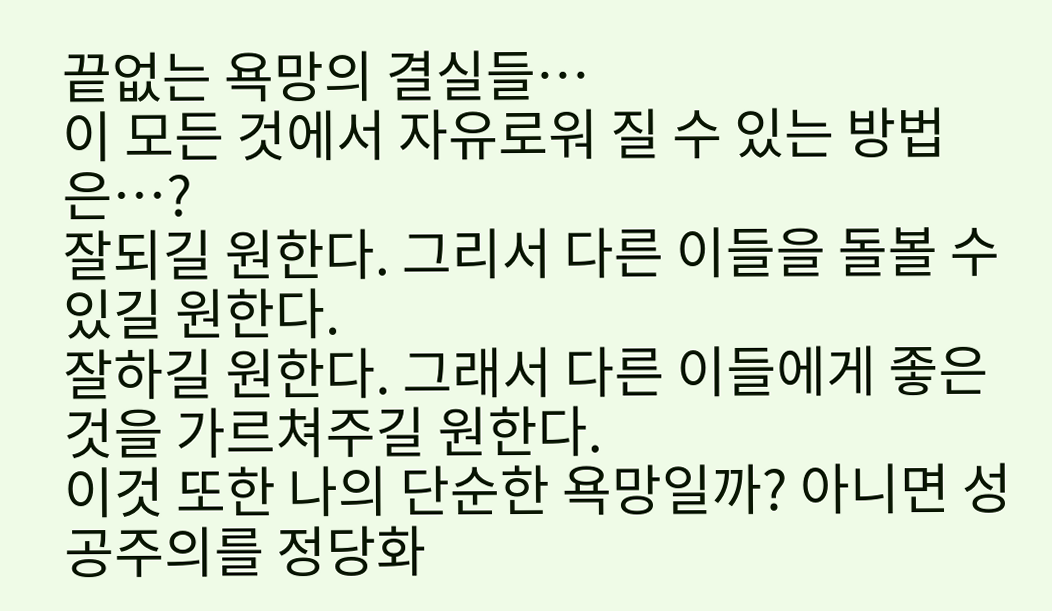끝없는 욕망의 결실들…
이 모든 것에서 자유로워 질 수 있는 방법은…?
잘되길 원한다. 그리서 다른 이들을 돌볼 수 있길 원한다.
잘하길 원한다. 그래서 다른 이들에게 좋은 것을 가르쳐주길 원한다.
이것 또한 나의 단순한 욕망일까? 아니면 성공주의를 정당화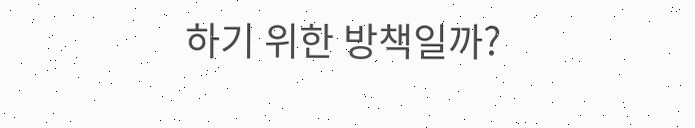하기 위한 방책일까?